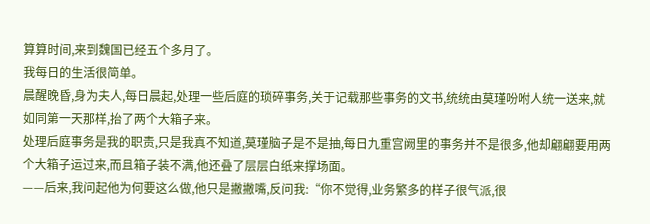算算时间,来到魏国已经五个多月了。
我每日的生活很简单。
晨醒晚昏,身为夫人,每日晨起,处理一些后庭的琐碎事务,关于记载那些事务的文书,统统由莫瑾吩咐人统一送来,就如同第一天那样,抬了两个大箱子来。
处理后庭事务是我的职责,只是我真不知道,莫瑾脑子是不是抽,每日九重宫阙里的事务并不是很多,他却翩翩要用两个大箱子运过来,而且箱子装不满,他还叠了层层白纸来撑场面。
——后来,我问起他为何要这么做,他只是撇撇嘴,反问我:“你不觉得,业务繁多的样子很气派,很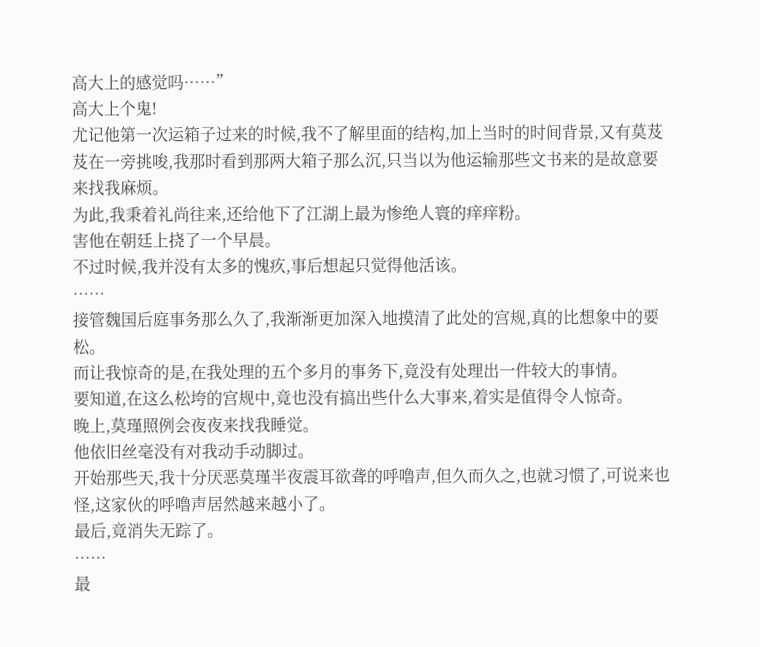高大上的感觉吗……”
高大上个鬼!
尤记他第一次运箱子过来的时候,我不了解里面的结构,加上当时的时间背景,又有莫芨芨在一旁挑唆,我那时看到那两大箱子那么沉,只当以为他运输那些文书来的是故意要来找我麻烦。
为此,我秉着礼尚往来,还给他下了江湖上最为惨绝人寰的痒痒粉。
害他在朝廷上挠了一个早晨。
不过时候,我并没有太多的愧疚,事后想起只觉得他活该。
……
接管魏国后庭事务那么久了,我渐渐更加深入地摸清了此处的宫规,真的比想象中的要松。
而让我惊奇的是,在我处理的五个多月的事务下,竟没有处理出一件较大的事情。
要知道,在这么松垮的宫规中,竟也没有搞出些什么大事来,着实是值得令人惊奇。
晚上,莫瑾照例会夜夜来找我睡觉。
他依旧丝毫没有对我动手动脚过。
开始那些天,我十分厌恶莫瑾半夜震耳欲聋的呼噜声,但久而久之,也就习惯了,可说来也怪,这家伙的呼噜声居然越来越小了。
最后,竟消失无踪了。
……
最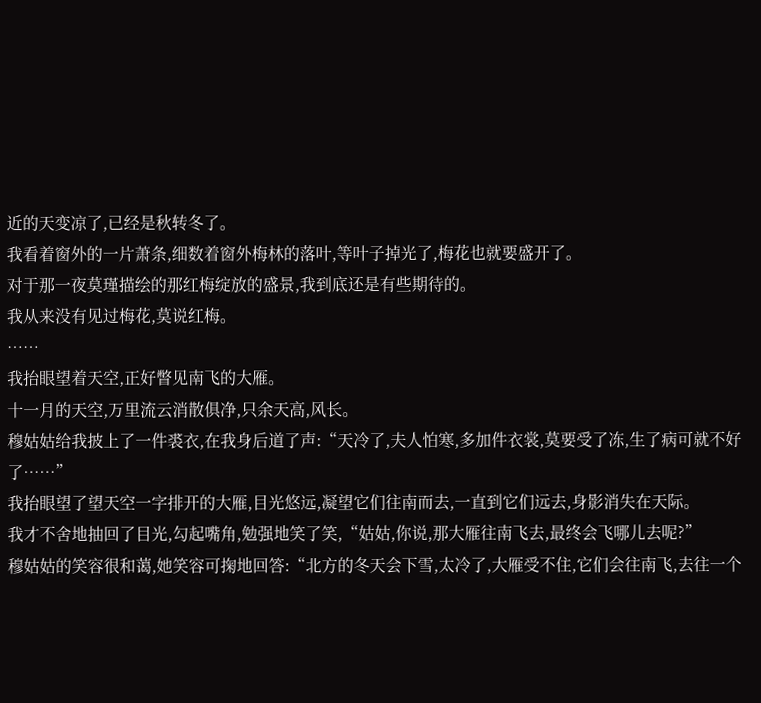近的天变凉了,已经是秋转冬了。
我看着窗外的一片萧条,细数着窗外梅林的落叶,等叶子掉光了,梅花也就要盛开了。
对于那一夜莫瑾描绘的那红梅绽放的盛景,我到底还是有些期待的。
我从来没有见过梅花,莫说红梅。
……
我抬眼望着天空,正好瞥见南飞的大雁。
十一月的天空,万里流云消散俱净,只余天高,风长。
穆姑姑给我披上了一件裘衣,在我身后道了声:“天冷了,夫人怕寒,多加件衣裳,莫要受了冻,生了病可就不好了……”
我抬眼望了望天空一字排开的大雁,目光悠远,凝望它们往南而去,一直到它们远去,身影消失在天际。
我才不舍地抽回了目光,勾起嘴角,勉强地笑了笑,“姑姑,你说,那大雁往南飞去,最终会飞哪儿去呢?”
穆姑姑的笑容很和蔼,她笑容可掬地回答:“北方的冬天会下雪,太冷了,大雁受不住,它们会往南飞,去往一个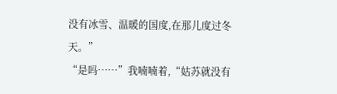没有冰雪、温暖的国度,在那儿度过冬天。”
“是吗……”我喃喃着,“姑苏就没有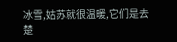冰雪,姑苏就很温暖,它们是去楚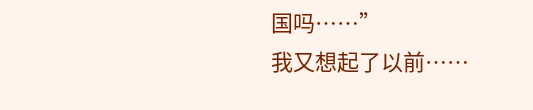国吗……”
我又想起了以前……